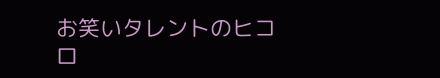お笑いタレントのヒコロ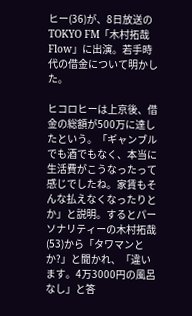ヒー(36)が、8日放送のTOKYO FM「木村拓哉 Flow」に出演。若手時代の借金について明かした。

ヒコロヒーは上京後、借金の総額が500万に達したという。「ギャンブルでも酒でもなく、本当に生活費がこうなったって感じでしたね。家賃もそんな払えなくなったりとか」と説明。するとパーソナリティーの木村拓哉(53)から「タワマンとか?」と聞かれ、「違います。4万3000円の風呂なし」と答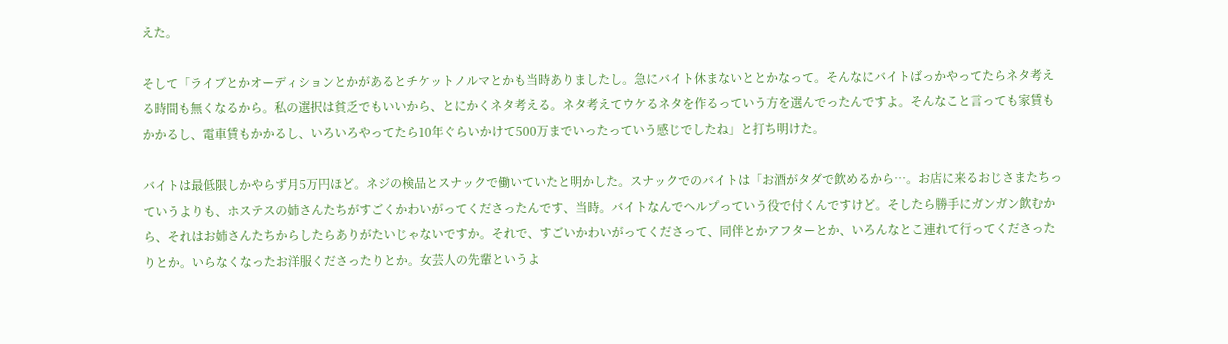えた。

そして「ライブとかオーディションとかがあるとチケットノルマとかも当時ありましたし。急にバイト休まないととかなって。そんなにバイトばっかやってたらネタ考える時間も無くなるから。私の選択は貧乏でもいいから、とにかくネタ考える。ネタ考えてウケるネタを作るっていう方を選んでったんですよ。そんなこと言っても家賃もかかるし、電車賃もかかるし、いろいろやってたら10年ぐらいかけて500万までいったっていう感じでしたね」と打ち明けた。

バイトは最低限しかやらず月5万円ほど。ネジの検品とスナックで働いていたと明かした。スナックでのバイトは「お酒がタダで飲めるから…。お店に来るおじさまたちっていうよりも、ホステスの姉さんたちがすごくかわいがってくださったんです、当時。バイトなんでヘルプっていう役で付くんですけど。そしたら勝手にガンガン飲むから、それはお姉さんたちからしたらありがたいじゃないですか。それで、すごいかわいがってくださって、同伴とかアフターとか、いろんなとこ連れて行ってくださったりとか。いらなくなったお洋服くださったりとか。女芸人の先輩というよ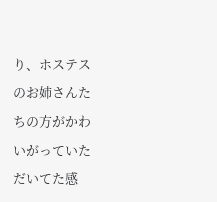り、ホステスのお姉さんたちの方がかわいがっていただいてた感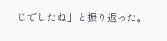じでしたね」と振り返った。